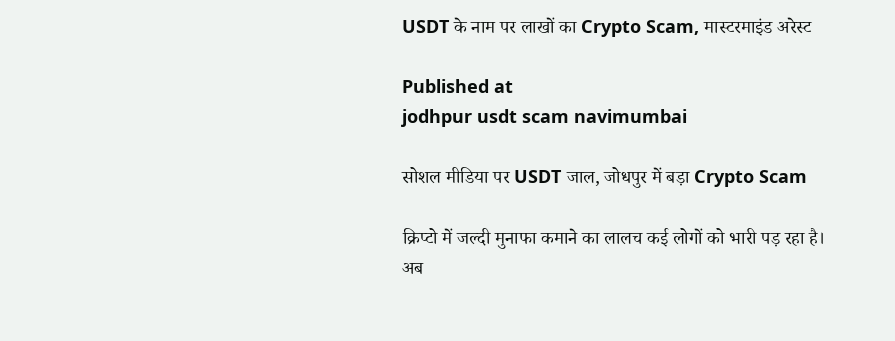USDT के नाम पर लाखों का Crypto Scam, मास्टरमाइंड अरेस्ट

Published at
jodhpur usdt scam navimumbai

सोशल मीडिया पर USDT जाल, जोधपुर में बड़ा Crypto Scam

क्रिप्टो में जल्दी मुनाफा कमाने का लालच कई लोगों को भारी पड़ रहा है। अब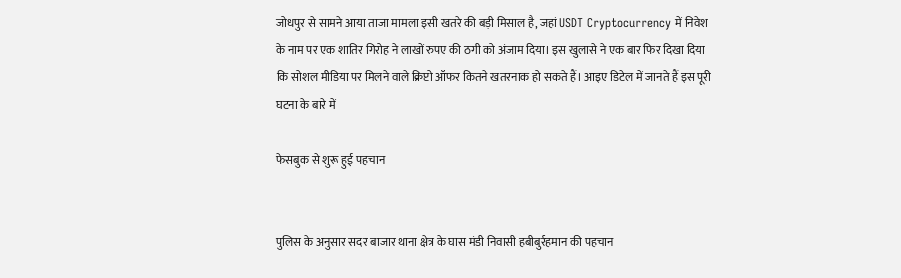जोधपुर से सामने आया ताजा मामला इसी खतरे की बड़ी मिसाल है, जहां USDT Cryptocurrency में निवेश के नाम पर एक शातिर गिरोह ने लाखों रुपए की ठगी को अंजाम दिया। इस खुलासे ने एक बार फिर दिखा दिया कि सोशल मीडिया पर मिलने वाले क्रिप्टो ऑफर कितने खतरनाक हो सकते हैं। आइए डिटेल में जानते हैं इस पूरी घटना के बारे में

फेसबुक से शुरू हुई पहचान


पुलिस के अनुसार सदर बाजार थाना क्षेत्र के घास मंडी निवासी हबीबुर्रहमान की पहचान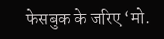फेसबुक के जरिए ‘मो.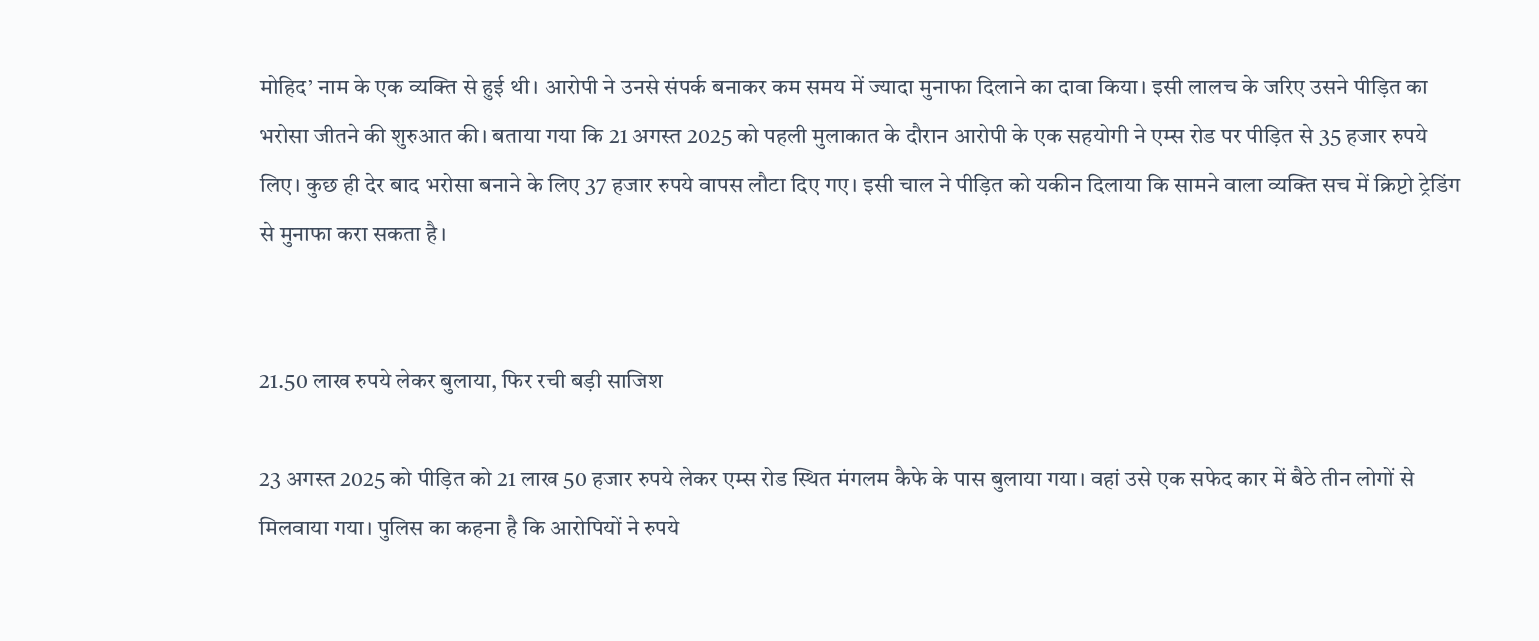मोहिद’ नाम के एक व्यक्ति से हुई थी। आरोपी ने उनसे संपर्क बनाकर कम समय में ज्यादा मुनाफा दिलाने का दावा किया। इसी लालच के जरिए उसने पीड़ित का भरोसा जीतने की शुरुआत की। बताया गया कि 21 अगस्त 2025 को पहली मुलाकात के दौरान आरोपी के एक सहयोगी ने एम्स रोड पर पीड़ित से 35 हजार रुपये लिए। कुछ ही देर बाद भरोसा बनाने के लिए 37 हजार रुपये वापस लौटा दिए गए। इसी चाल ने पीड़ित को यकीन दिलाया कि सामने वाला व्यक्ति सच में क्रिप्टो ट्रेडिंग से मुनाफा करा सकता है।


21.50 लाख रुपये लेकर बुलाया, फिर रची बड़ी साजिश

23 अगस्त 2025 को पीड़ित को 21 लाख 50 हजार रुपये लेकर एम्स रोड स्थित मंगलम कैफे के पास बुलाया गया। वहां उसे एक सफेद कार में बैठे तीन लोगों से मिलवाया गया। पुलिस का कहना है कि आरोपियों ने रुपये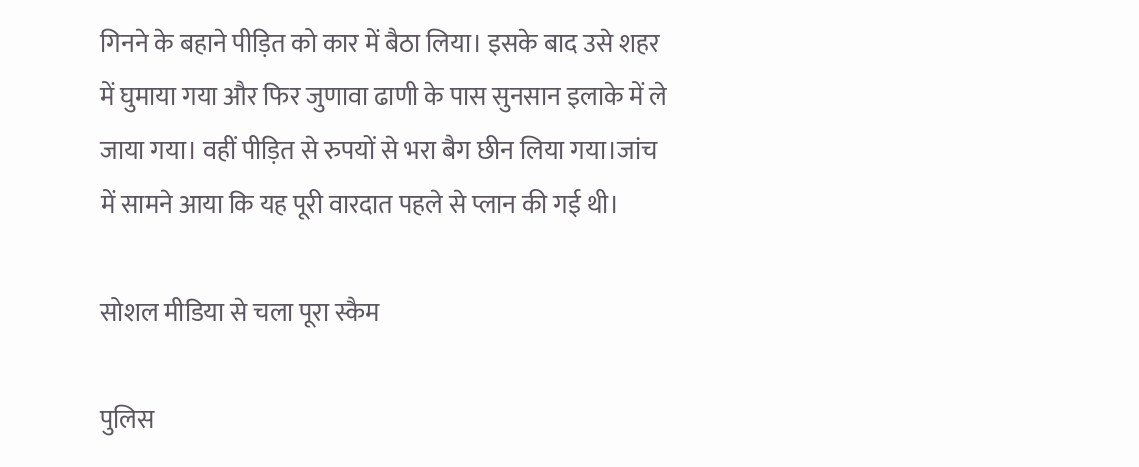गिनने के बहाने पीड़ित को कार में बैठा लिया। इसके बाद उसे शहर में घुमाया गया और फिर जुणावा ढाणी के पास सुनसान इलाके में ले जाया गया। वहीं पीड़ित से रुपयों से भरा बैग छीन लिया गया।जांच में सामने आया कि यह पूरी वारदात पहले से प्लान की गई थी।

सोशल मीडिया से चला पूरा स्कैम

पुलिस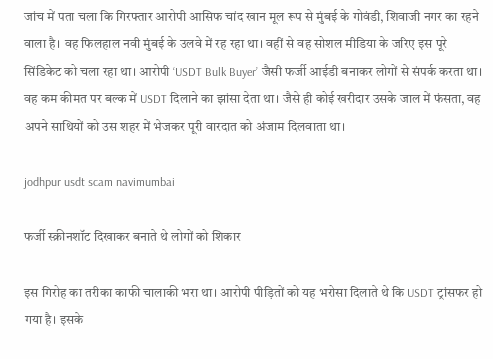जांच में पता चला कि गिरफ्तार आरोपी आसिफ चांद खान मूल रूप से मुंबई के गोवंडी, शिवाजी नगर का रहने वाला है। वह फिलहाल नवी मुंबई के उलवे में रह रहा था। वहीं से वह सोशल मीडिया के जरिए इस पूरे सिंडिकेट को चला रहा था। आरोपी ‘USDT Bulk Buyer’ जैसी फर्जी आईडी बनाकर लोगों से संपर्क करता था। वह कम कीमत पर बल्क में USDT दिलाने का झांसा देता था। जैसे ही कोई खरीदार उसके जाल में फंसता, वह अपने साथियों को उस शहर में भेजकर पूरी वारदात को अंजाम दिलवाता था।

jodhpur usdt scam navimumbai

फर्जी स्क्रीनशॉट दिखाकर बनाते थे लोगों को शिकार

इस गिरोह का तरीका काफी चालाकी भरा था। आरोपी पीड़ितों को यह भरोसा दिलाते थे कि USDT ट्रांसफर हो गया है। इसके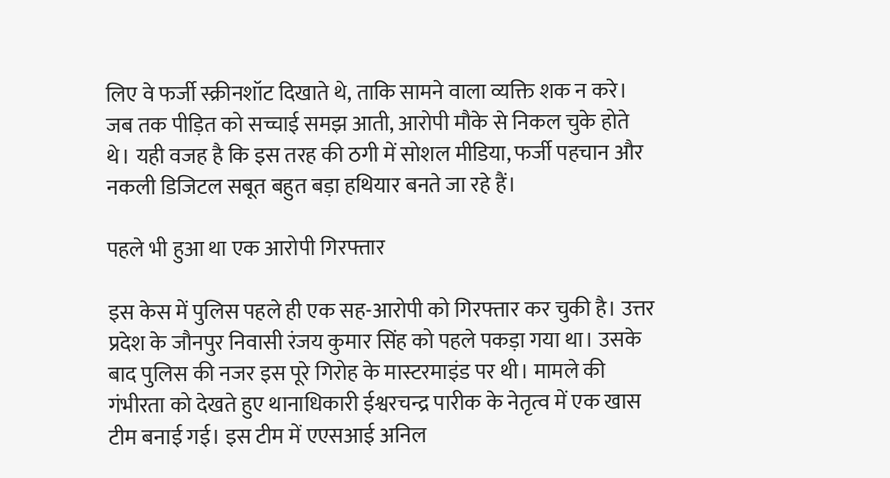लिए वे फर्जी स्क्रीनशॉट दिखाते थे, ताकि सामने वाला व्यक्ति शक न करे। जब तक पीड़ित को सच्चाई समझ आती, आरोपी मौके से निकल चुके होते थे। यही वजह है कि इस तरह की ठगी में सोशल मीडिया, फर्जी पहचान और नकली डिजिटल सबूत बहुत बड़ा हथियार बनते जा रहे हैं।

पहले भी हुआ था एक आरोपी गिरफ्तार

इस केस में पुलिस पहले ही एक सह-आरोपी को गिरफ्तार कर चुकी है। उत्तर प्रदेश के जौनपुर निवासी रंजय कुमार सिंह को पहले पकड़ा गया था। उसके बाद पुलिस की नजर इस पूरे गिरोह के मास्टरमाइंड पर थी। मामले की गंभीरता को देखते हुए थानाधिकारी ईश्वरचन्द्र पारीक के नेतृत्व में एक खास टीम बनाई गई। इस टीम में एएसआई अनिल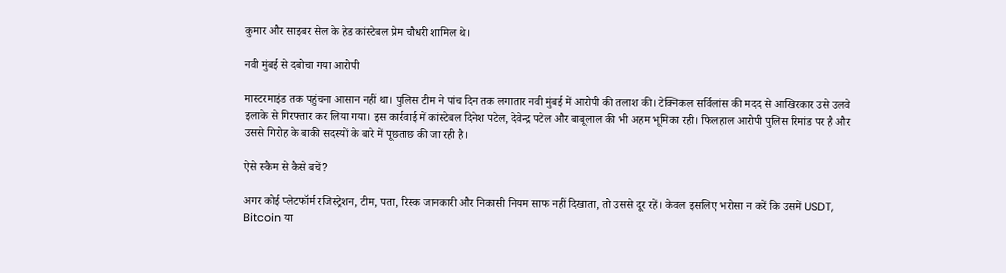कुमार और साइबर सेल के हेड कांस्टेबल प्रेम चौधरी शामिल थे।

नवी मुंबई से दबोचा गया आरोपी

मास्टरमाइंड तक पहुंचना आसान नहीं था। पुलिस टीम ने पांच दिन तक लगातार नवी मुंबई में आरोपी की तलाश की। टेक्निकल सर्विलांस की मदद से आखिरकार उसे उलवे इलाके से गिरफ्तार कर लिया गया। इस कार्रवाई में कांस्टेबल दिनेश पटेल, देवेन्द्र पटेल और बाबूलाल की भी अहम भूमिका रही। फिलहाल आरोपी पुलिस रिमांड पर है और उससे गिरोह के बाकी सदस्यों के बारे में पूछताछ की जा रही है।

ऐसे स्कैम से कैसे बचें?

अगर कोई प्लेटफॉर्म रजिस्ट्रेशन, टीम, पता, रिस्क जानकारी और निकासी नियम साफ नहीं दिखाता, तो उससे दूर रहें। केवल इसलिए भरोसा न करें कि उसमें USDT, Bitcoin या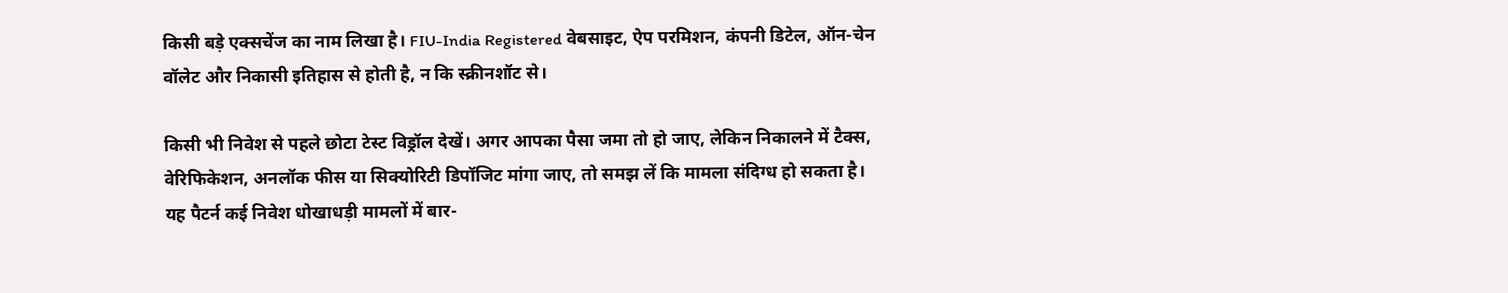किसी बड़े एक्सचेंज का नाम लिखा है। FIU-India Registered वेबसाइट, ऐप परमिशन, कंपनी डिटेल, ऑन-चेन वॉलेट और निकासी इतिहास से होती है, न कि स्क्रीनशॉट से।

किसी भी निवेश से पहले छोटा टेस्ट विड्रॉल देखें। अगर आपका पैसा जमा तो हो जाए, लेकिन निकालने में टैक्स, वेरिफिकेशन, अनलॉक फीस या सिक्योरिटी डिपॉजिट मांगा जाए, तो समझ लें कि मामला संदिग्ध हो सकता है। यह पैटर्न कई निवेश धोखाधड़ी मामलों में बार-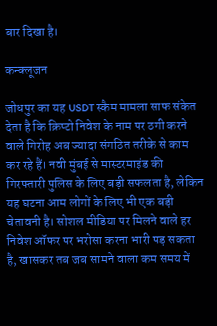बार दिखा है।

कन्क्लूजन

जोधपुर का यह USDT स्कैम मामला साफ संकेत देता है कि क्रिप्टो निवेश के नाम पर ठगी करने वाले गिरोह अब ज्यादा संगठित तरीके से काम कर रहे हैं। नवी मुंबई से मास्टरमाइंड की गिरफ्तारी पुलिस के लिए बड़ी सफलता है, लेकिन यह घटना आम लोगों के लिए भी एक बड़ी चेतावनी है। सोशल मीडिया पर मिलने वाले हर निवेश ऑफर पर भरोसा करना भारी पड़ सकता है, खासकर तब जब सामने वाला कम समय में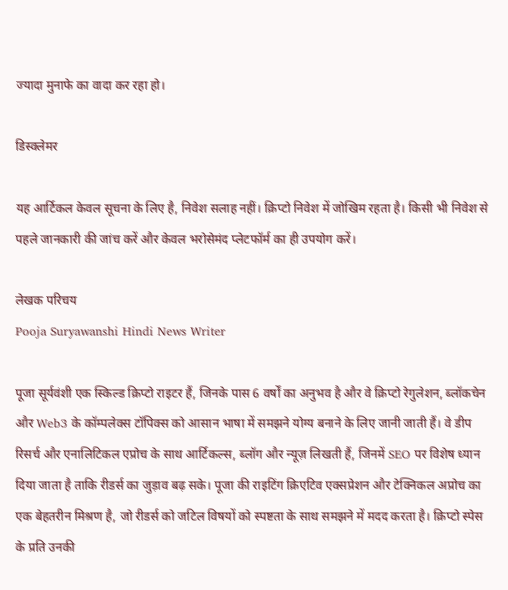ज्यादा मुनाफे का वादा कर रहा हो।

डिस्क्लेमर

यह आर्टिकल केवल सूचना के लिए है, निवेश सलाह नहीं। क्रिप्टो निवेश में जोखिम रहता है। किसी भी निवेश से पहले जानकारी की जांच करें और केवल भरोसेमंद प्लेटफॉर्म का ही उपयोग करें।

लेखक परिचय
Pooja Suryawanshi Hindi News Writer

पूजा सूर्यवंशी एक स्किल्ड क्रिप्टो राइटर हैं, जिनके पास 6 वर्षों का अनुभव है और वे क्रिप्टो रेगुलेशन, ब्लॉकचेन और Web3 के कॉम्पलेक्स टॉपिक्स को आसान भाषा में समझने योग्य बनाने के लिए जानी जाती हैं। वे डीप रिसर्च और एनालिटिकल एप्रोच के साथ आर्टिकल्स, ब्लॉग और न्यूज़ लिखती हैं, जिनमें SEO पर विशेष ध्यान दिया जाता है ताकि रीडर्स का जुड़ाव बढ़ सके। पूजा की राइटिंग क्रिएटिव एक्सप्रेशन और टेक्निकल अप्रोच का एक बेहतरीन मिश्रण है, जो रीडर्स को जटिल विषयों को स्पष्टता के साथ समझने में मदद करता है। क्रिप्टो स्पेस के प्रति उनकी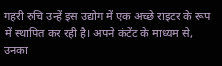गहरी रुचि उन्हें इस उद्योग में एक अच्छे राइटर के रूप में स्थापित कर रही है। अपने कंटेंट के माध्यम से, उनका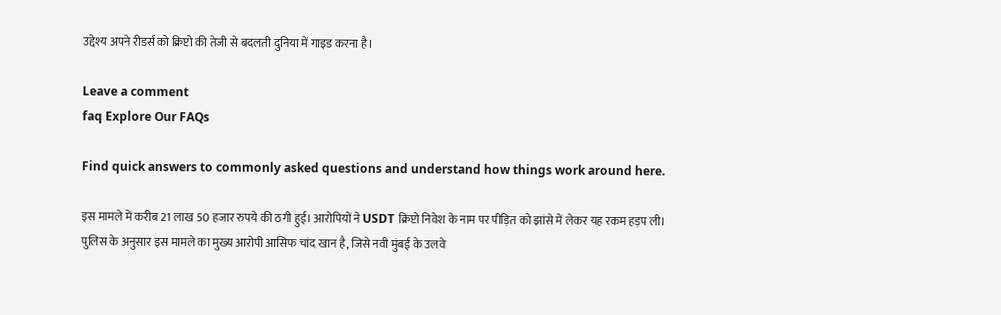उद्देश्य अपने रीडर्स को क्रिप्टो की तेजी से बदलती दुनिया में गाइड करना है।

Leave a comment
faq Explore Our FAQs

Find quick answers to commonly asked questions and understand how things work around here.

इस मामले में करीब 21 लाख 50 हजार रुपये की ठगी हुई। आरोपियों ने USDT क्रिप्टो निवेश के नाम पर पीड़ित को झांसे में लेकर यह रकम हड़प ली।
पुलिस के अनुसार इस मामले का मुख्य आरोपी आसिफ चांद खान है, जिसे नवी मुंबई के उलवे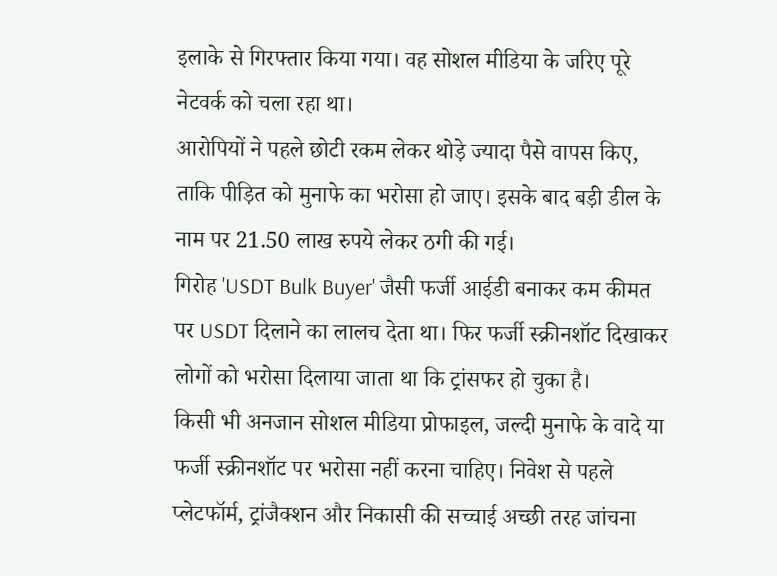इलाके से गिरफ्तार किया गया। वह सोशल मीडिया के जरिए पूरे नेटवर्क को चला रहा था।
आरोपियों ने पहले छोटी रकम लेकर थोड़े ज्यादा पैसे वापस किए, ताकि पीड़ित को मुनाफे का भरोसा हो जाए। इसके बाद बड़ी डील के नाम पर 21.50 लाख रुपये लेकर ठगी की गई।
गिरोह 'USDT Bulk Buyer' जैसी फर्जी आईडी बनाकर कम कीमत पर USDT दिलाने का लालच देता था। फिर फर्जी स्क्रीनशॉट दिखाकर लोगों को भरोसा दिलाया जाता था कि ट्रांसफर हो चुका है।
किसी भी अनजान सोशल मीडिया प्रोफाइल, जल्दी मुनाफे के वादे या फर्जी स्क्रीनशॉट पर भरोसा नहीं करना चाहिए। निवेश से पहले प्लेटफॉर्म, ट्रांजैक्शन और निकासी की सच्चाई अच्छी तरह जांचना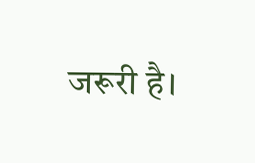जरूरी है।